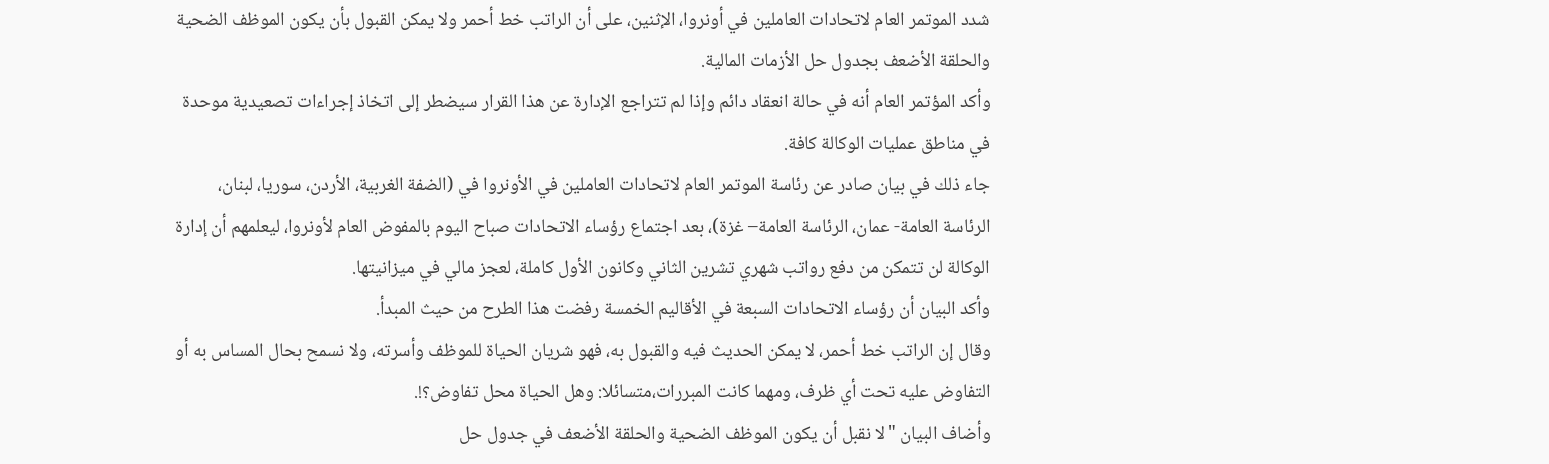شدد الموتمر العام لاتحادات العاملين في أونروا، الإثنين، على أن الراتب خط أحمر ولا يمكن القبول بأن يكون الموظف الضحية والحلقة الأضعف بجدول حل الأزمات المالية.
وأكد المؤتمر العام أنه في حالة انعقاد دائم وإذا لم تتراجع الإدارة عن هذا القرار سيضطر إلى اتخاذ إجراءات تصعيدية موحدة في مناطق عمليات الوكالة كافة.
جاء ذلك في بيان صادر عن رئاسة الموتمر العام لاتحادات العاملين في الأونروا في (الضفة الغربية، الأردن، سوريا، لبنان، الرئاسة العامة- عمان، الرئاسة العامة– غزة)، بعد اجتماع رؤساء الاتحادات صباح اليوم بالمفوض العام لأونروا، ليعلمهم أن إدارة الوكالة لن تتمكن من دفع رواتب شهري تشرين الثاني وكانون الأول كاملة، لعجز مالي في ميزانيتها.
وأكد البيان أن رؤساء الاتحادات السبعة في الأقاليم الخمسة رفضت هذا الطرح من حيث المبدأ.
وقال إن الراتب خط أحمر، لا يمكن الحديث فيه والقبول به، فهو شريان الحياة للموظف وأسرته، ولا نسمح بحال المساس به أو التفاوض عليه تحت أي ظرف، ومهما كانت المبررات،متسائلا: وهل الحياة محل تفاوض؟!.
وأضاف البيان "لا نقبل أن يكون الموظف الضحية والحلقة الأضعف في جدول حل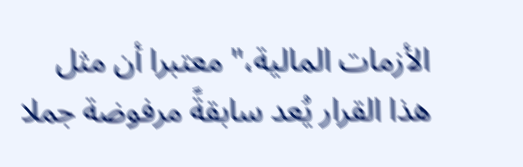الأزمات المالية،" معتبرا أن مثل هذا القرار يُعد سابقةً مرفوضة جملا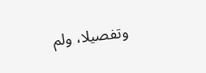وتفصيلا، ولم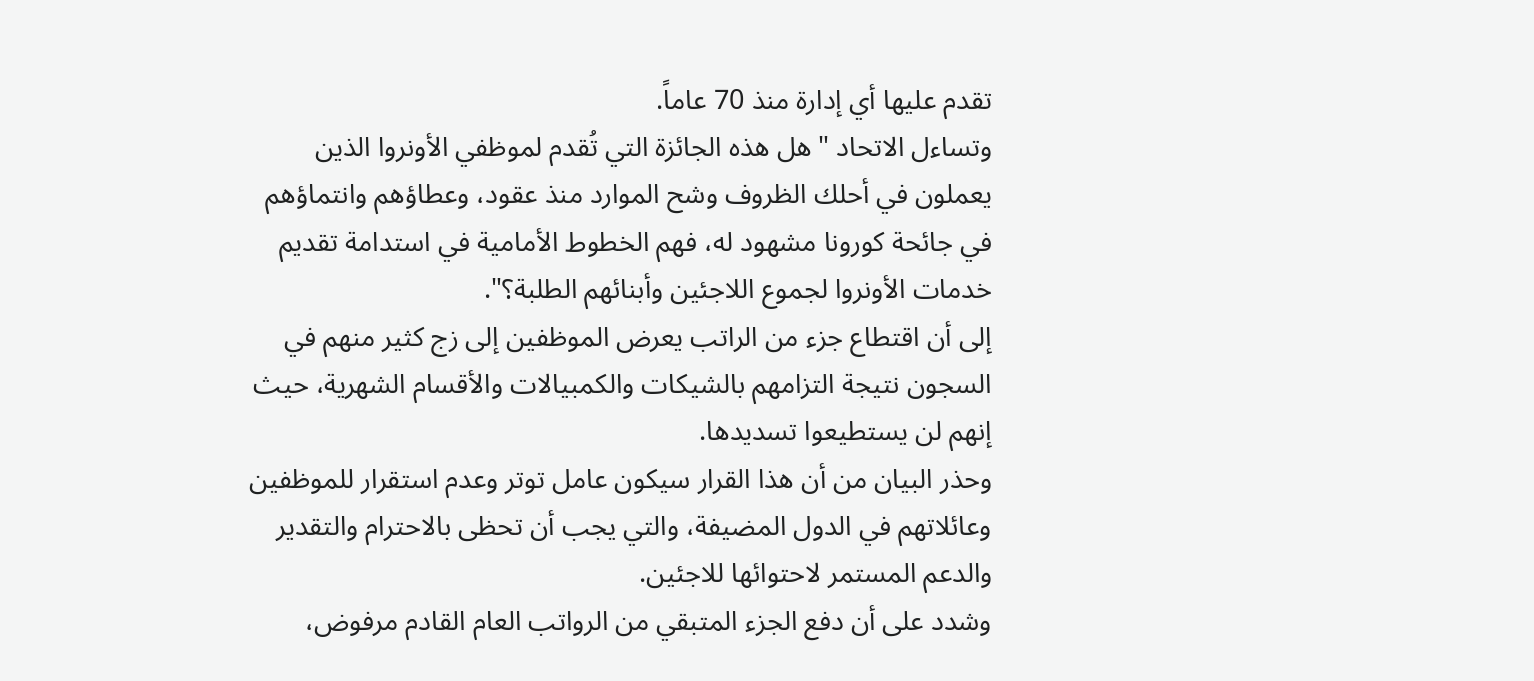تقدم عليها أي إدارة منذ 70 عاماً.
وتساءل الاتحاد "هل هذه الجائزة التي تُقدم لموظفي الأونروا الذين يعملون في أحلك الظروف وشح الموارد منذ عقود، وعطاؤهم وانتماؤهم في جائحة كورونا مشهود له، فهم الخطوط الأمامية في استدامة تقديم خدمات الأونروا لجموع اللاجئين وأبنائهم الطلبة؟".
إلى أن اقتطاع جزء من الراتب يعرض الموظفين إلى زج كثير منهم في السجون نتيجة التزامهم بالشيكات والكمبيالات والأقسام الشهرية، حيث إنهم لن يستطيعوا تسديدها.
وحذر البيان من أن هذا القرار سيكون عامل توتر وعدم استقرار للموظفين وعائلاتهم في الدول المضيفة، والتي يجب أن تحظى بالاحترام والتقدير والدعم المستمر لاحتوائها للاجئين.
وشدد على أن دفع الجزء المتبقي من الرواتب العام القادم مرفوض،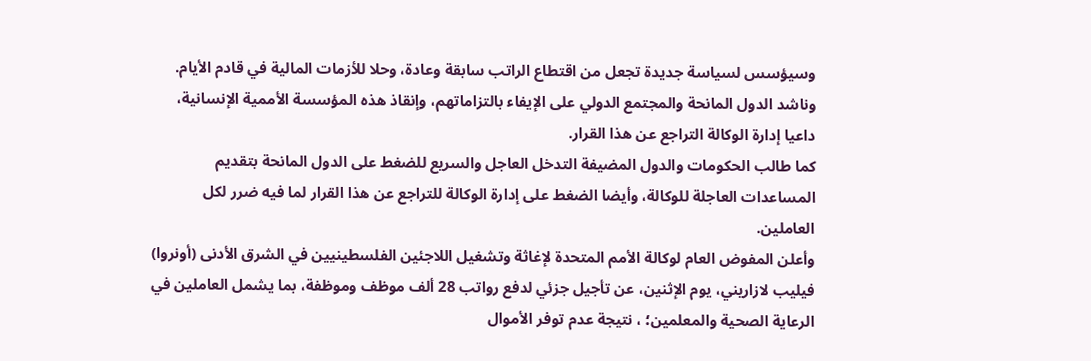وسيؤسس لسياسة جديدة تجعل من اقتطاع الراتب سابقة وعادة، وحلا للأزمات المالية في قادم الأيام.
وناشد الدول المانحة والمجتمع الدولي على الإيفاء بالتزاماتهم، وإنقاذ هذه المؤسسة الأممية الإنسانية، داعيا إدارة الوكالة التراجع عن هذا القرار.
كما طالب الحكومات والدول المضيفة التدخل العاجل والسريع للضغط على الدول المانحة بتقديم المساعدات العاجلة للوكالة، وأيضا الضغط على إدارة الوكالة للتراجع عن هذا القرار لما فيه ضرر لكل العاملين.
وأعلن المفوض العام لوكالة الأمم المتحدة لإغاثة وتشغيل اللاجئين الفلسطينيين في الشرق الأدنى (أونروا) فيليب لازاريني، يوم الإثنين، عن تأجيل جزئي لدفع رواتب 28 ألف موظف وموظفة، بما يشمل العاملين في الرعاية الصحية والمعلمين؛ ، نتيجة عدم توفر الأموال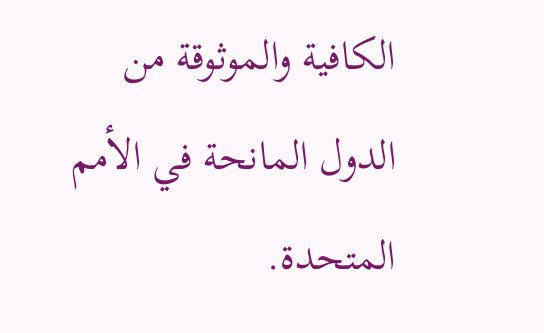الكافية والموثوقة من الدول المانحة في الأمم المتحدة.